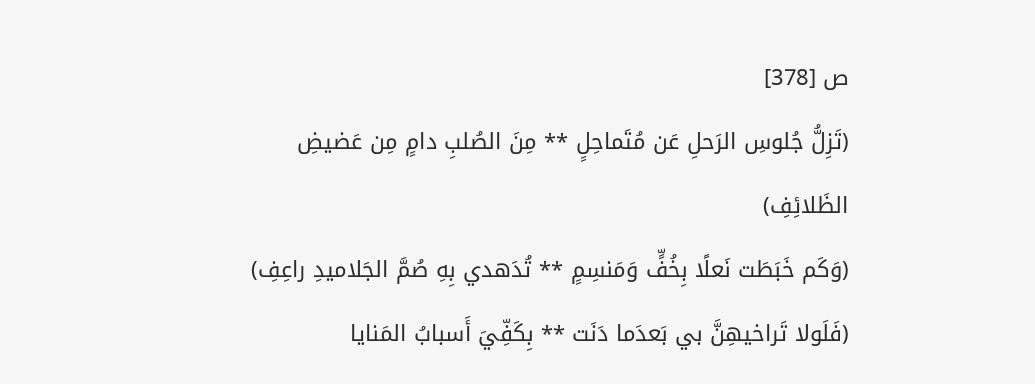ص [378]
(تَزِلُّ جُلوسِ الرَحلِ عَن مُتَماحِلٍ ** مِنَ الصُلبِ دامٍ مِن عَضيضِ الظَلائِفِ)
(وَكَم خَبَطَت نَعلًا بِخُفٍّ وَمَنسِمٍ ** تُدَهدي بِهِ صُمَّ الجَلاميدِ راعِفِ)
(فَلَولا تَراخيهِنَّ بي بَعدَما دَنَت ** بِكَفِّيَ أَسبابُ المَنايا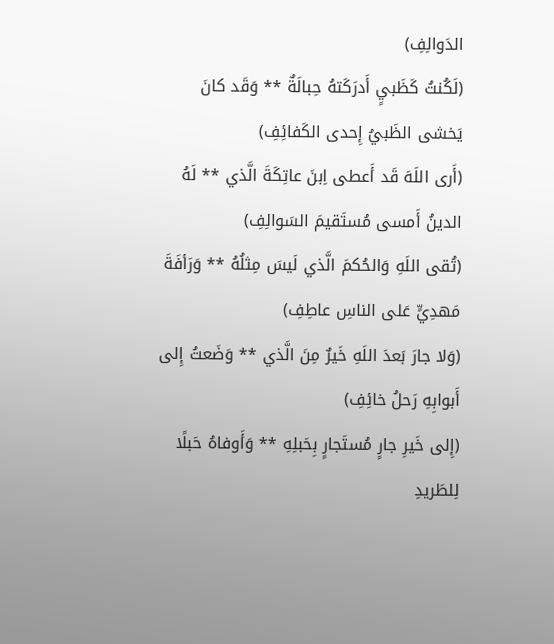الدَوالِفِ)
(لَكُنتُ كَظَبيٍ أَدرَكَتهُ حِبالَةٌ ** وَقَد كانَ يَخشى الظَبيُ إِحدى الكَفائِفِ)
(أَرى اللَهَ قَد أَعطى اِبنَ عاتِكَةَ الَّذي ** لَهُ الدينُ أَمسى مُستَقيمَ السَوالِفِ)
(تُقى اللَهِ وَالحُكمَ الَّذي لَيسَ مِثلُهُ ** وَرَأفَةَ مَهدِيٍّ عَلى الناسِ عاطِفِ)
(وَلا جارَ بَعدَ اللَهِ خَيرٌ مِنَ الَّذي ** وَضَعتُ إِلى أَبوابِهِ رَحلُ خائِفِ)
(إِلى خَيرِ جارٍ مُستَجارٍ بِحَبلِهِ ** وَأَوفاهُ حَبلًا لِلطَريدِ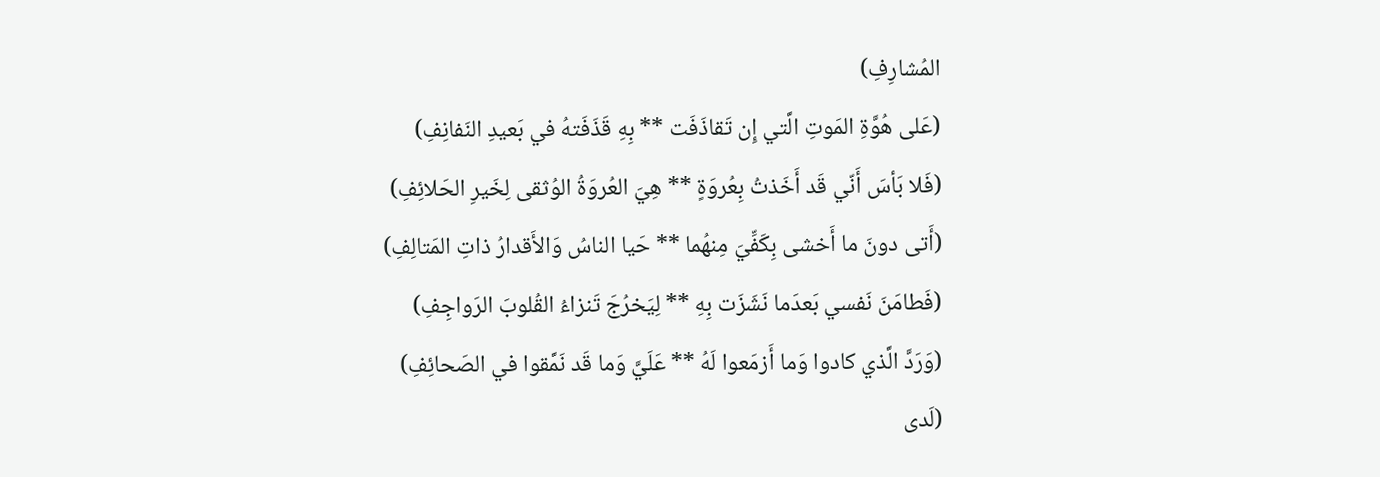المُشارِفِ)
(عَلى هُوَّةِ المَوتِ الَّتي إِن تَقاذَفَت ** بِهِ قَذَفَتهُ في بَعيدِ النَفانِفِ)
(فَلا بَأسَ أَنّي قَد أَخَذتُ بِعُروَةٍ ** هِيَ العُروَةُ الوُثقى لِخَيرِ الحَلائِفِ)
(أَتى دونَ ما أَخشى بِكَفِّيَ مِنهُما ** حَيا الناسُ وَالأَقدارُ ذاتِ المَتالِفِ)
(فَطامَنَ نَفسي بَعدَما نَشَزَت بِهِ ** لِيَخرُجَ تَنزاءُ القُلوبَ الرَواجِفِ)
(وَرَدَّ الَّذي كادوا وَما أَزمَعوا لَهُ ** عَلَيَّ وَما قَد نَمَّقوا في الصَحائِفِ)
(لَدى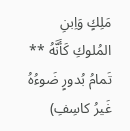مَلِكٍ وَاِبنِ المُلوكِ كَأَنَّهُ ** تَمامُ بُدورٍ ضَوءُهُ غَيرُ كاسِفِ)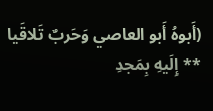(أَبوهُ أَبو العاصي وَحَربٌ تَلاقَيا ** إِلَيهِ بِمَجدِ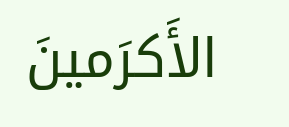الأَكرَمينَ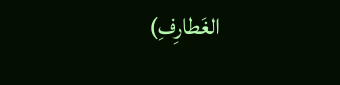الغَطارِفِ)